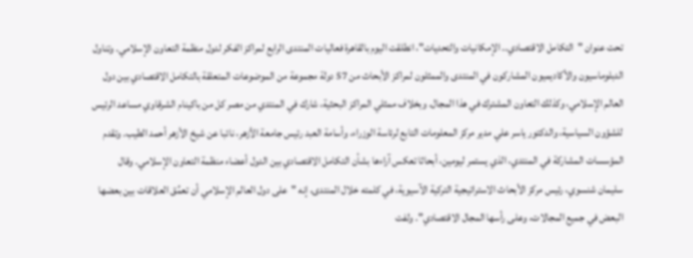تحت عنوان "التكامل الاقتصادي.. الإمكانيات والتحديات"، انطلقت اليوم بالقاهرة فعاليات المنتدى الرابع لمراكز الفكر لدول منظمة التعاون الإسلامي. وتناول الدبلوماسيون والأكاديميون المشاركون في المنتدى والممثلون لمراكز الأبحاث من 57 دولة مجموعة من الموضوعات المتعلقة بالتكامل الاقتصادي بين دول العالم الإسلامي، وكذلك التعاون المشترك في هذا المجال. وبخلاف ممثلي المراكز البحثية، شارك في المنتدي من مصر كل من باكينام الشرقاوي مساعد الرئيس للشؤون السياسية، والدكتور ياسر علي مدير مركز المعلومات التابع لرئاسة الوزراء، وأسامة العبد رئيس جامعة الأزهر، نائبا عن شيخ الأزهر أحمد الطيب. وتقدم المؤسسات المشاركة في المنتدي، الذي يستمر ليومين، أبحاثا تعكس آراءها بشأن التكامل الاقتصادي بين الدول أعضاء منظمة التعاون الإسلامي. وقال سليمان شنسوي، رئيس مركز الأبحاث الاستراتيجية التركية الآسيوية، في كلمته خلال المنتدى، إنه "على دول العالم الإسلامي أن تعمِّق العلاقات بين بعضها البعض في جميع المجالات، وعلى رأسها المجال الاقتصادي". ولفت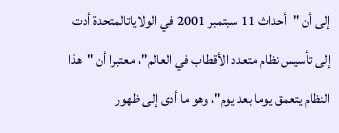إلى أن "أحداث 11 سبتمبر 2001 في الولاياتالمتحدة أدت إلى تأسيس نظام متعدد الأقطاب في العالم"، معتبرا أن "هذا النظام يتعمق يوما بعد يوم"، وهو ما أدى إلى ظهور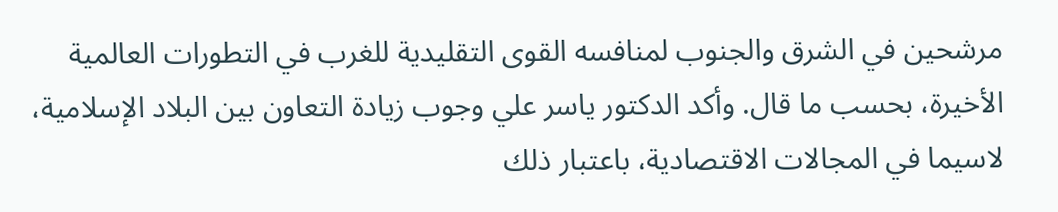مرشحين في الشرق والجنوب لمنافسه القوى التقليدية للغرب في التطورات العالمية الأخيرة، بحسب ما قال. وأكد الدكتور ياسر علي وجوب زيادة التعاون بين البلاد الإسلامية، لاسيما في المجالات الاقتصادية، باعتبار ذلك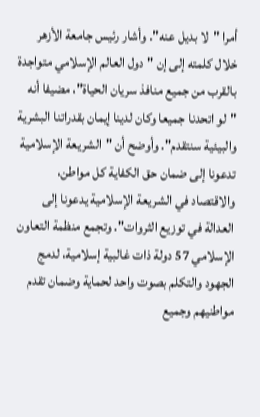أمرا "لا بديل عنه". وأشار رئيس جامعة الأزهر خلال كلمته إلى إن "دول العالم الإسلامي متواجدة بالقرب من جميع منافذ سريان الحياة"، مضيفا أنه "لو اتحدنا جميعا وكان لدينا إيمان بقدراتنا البشرية والبيئية سنتقدم". وأوضح أن "الشريعة الإسلامية تدعونا إلى ضمان حق الكفاية كل مواطن، والاقتصاد في الشريعة الإسلامية يدعونا إلى العدالة في توزيع الثروات". وتجمع منظمة التعاون الإسلامي 57 دولة ذات غالبية إسلامية، لدمج الجهود والتكلم بصوت واحد لحماية وضمان تقدم مواطنيهم وجميع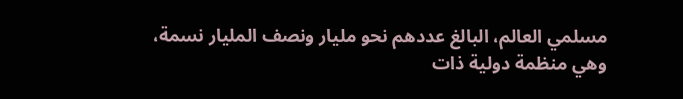مسلمي العالم، البالغ عددهم نحو مليار ونصف المليار نسمة، وهي منظمة دولية ذات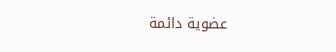عضوية دائمة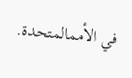في الأممالمتحدة.